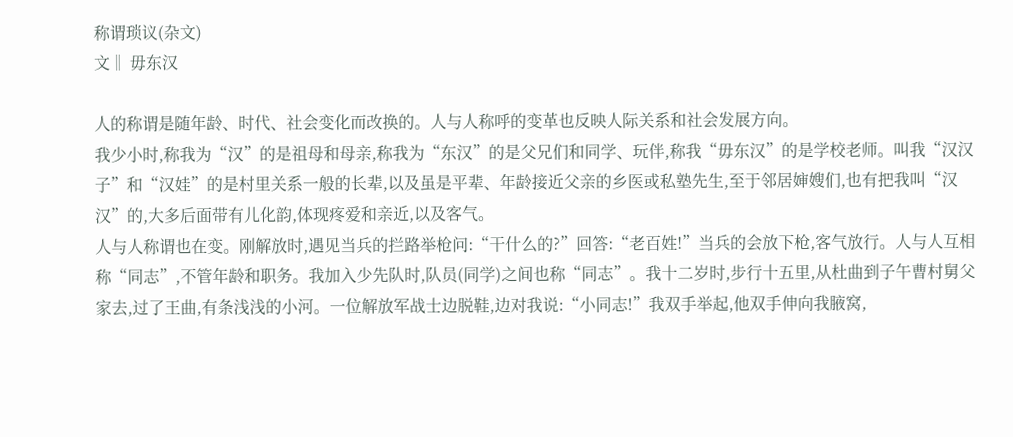称谓琐议(杂文)
文‖ 毋东汉

人的称谓是随年龄、时代、社会变化而改换的。人与人称呼的变革也反映人际关系和社会发展方向。
我少小时,称我为“汉”的是祖母和母亲,称我为“东汉”的是父兄们和同学、玩伴,称我“毋东汉”的是学校老师。叫我“汉汉子”和“汉娃”的是村里关系一般的长辈,以及虽是平辈、年龄接近父亲的乡医或私塾先生,至于邻居婶嫂们,也有把我叫“汉汉”的,大多后面带有儿化韵,体现疼爱和亲近,以及客气。
人与人称谓也在变。刚解放时,遇见当兵的拦路举枪问:“干什么的?”回答:“老百姓!”当兵的会放下枪,客气放行。人与人互相称“同志”,不管年龄和职务。我加入少先队时,队员(同学)之间也称“同志”。我十二岁时,步行十五里,从杜曲到子午曹村舅父家去,过了王曲,有条浅浅的小河。一位解放军战士边脱鞋,边对我说:“小同志!”我双手举起,他双手伸向我腋窝,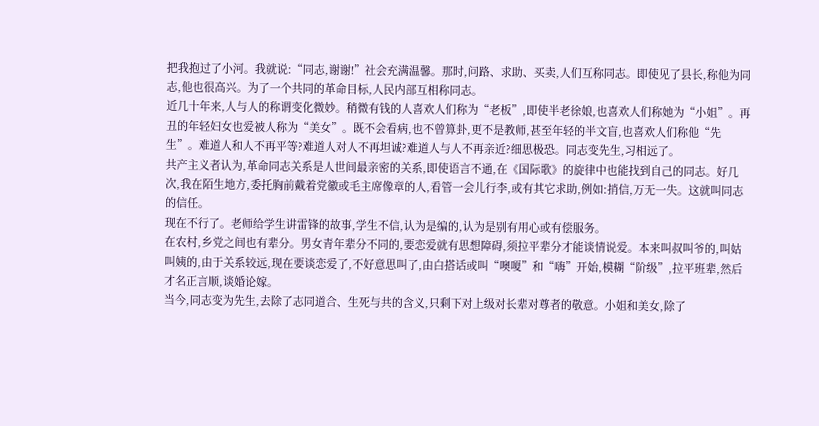把我抱过了小河。我就说:“同志,谢谢!”社会充满温馨。那时,问路、求助、买卖,人们互称同志。即使见了县长,称他为同志,他也很高兴。为了一个共同的革命目标,人民内部互相称同志。
近几十年来,人与人的称谓变化微妙。稍微有钱的人喜欢人们称为“老板”,即使半老徐娘,也喜欢人们称她为“小姐”。再丑的年轻妇女也爱被人称为“美女”。既不会看病,也不曾算卦,更不是教师,甚至年轻的半文盲,也喜欢人们称他“先生”。难道人和人不再平等?难道人对人不再坦诚?难道人与人不再亲近?细思极恐。同志变先生,习相远了。
共产主义者认为,革命同志关系是人世间最亲密的关系,即使语言不通,在《国际歌》的旋律中也能找到自己的同志。好几次,我在陌生地方,委托胸前戴着党徽或毛主席像章的人,看管一会儿行李,或有其它求助,例如:捎信,万无一失。这就叫同志的信任。
现在不行了。老师给学生讲雷锋的故事,学生不信,认为是编的,认为是别有用心或有偿服务。
在农村,乡党之间也有辈分。男女青年辈分不同的,要恋爱就有思想障碍,须拉平辈分才能谈情说爱。本来叫叔叫爷的,叫姑叫姨的,由于关系较远,现在要谈恋爱了,不好意思叫了,由白搭话或叫“噢嗄”和“嗨”开始,模糊“阶级”,拉平班辈,然后才名正言顺,谈婚论嫁。
当今,同志变为先生,去除了志同道合、生死与共的含义,只剩下对上级对长辈对尊者的敬意。小姐和美女,除了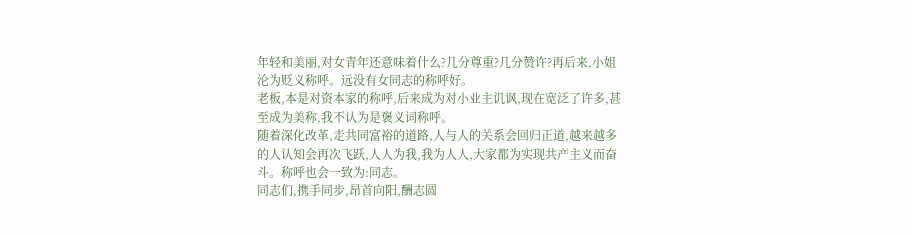年轻和美丽,对女青年还意味着什么?几分尊重?几分赞许?再后来,小姐沦为贬义称呼。远没有女同志的称呼好。
老板,本是对资本家的称呼,后来成为对小业主讥讽,现在宽泛了许多,甚至成为美称,我不认为是褒义词称呼。
随着深化改革,走共同富裕的道路,人与人的关系会回归正道,越来越多的人认知会再次飞跃,人人为我,我为人人,大家都为实现共产主义而奋斗。称呼也会一致为:同志。
同志们,携手同步,昂首向阳,酬志圆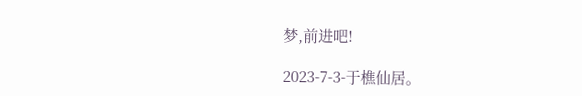梦,前进吧!

2023-7-3-于樵仙居。